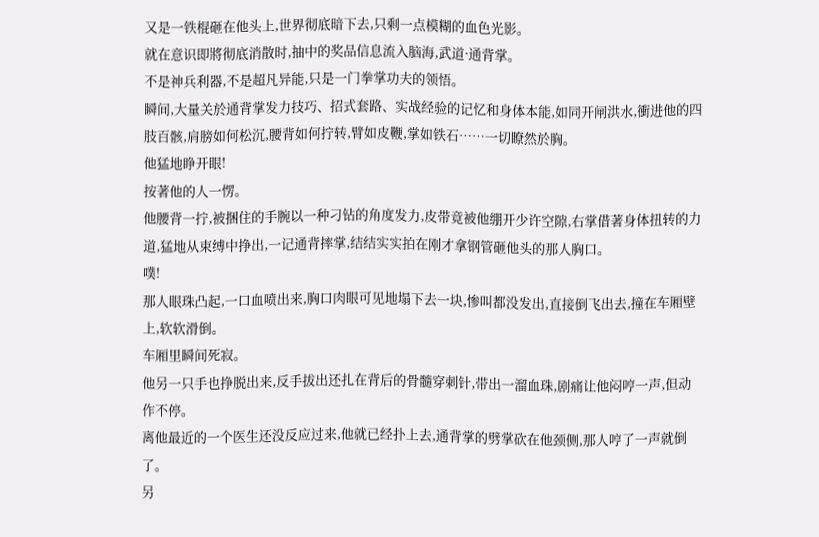又是一铁棍砸在他头上,世界彻底暗下去,只剩一点模糊的血色光影。
就在意识即將彻底消散时,抽中的奖品信息流入脑海,武道·通背掌。
不是神兵利器,不是超凡异能,只是一门拳掌功夫的领悟。
瞬间,大量关於通背掌发力技巧、招式套路、实战经验的记忆和身体本能,如同开闸洪水,衝进他的四肢百骸,肩膀如何松沉,腰背如何拧转,臂如皮鞭,掌如铁石……一切瞭然於胸。
他猛地睁开眼!
按著他的人一愣。
他腰背一拧,被捆住的手腕以一种刁钻的角度发力,皮带竟被他绷开少许空隙,右掌借著身体扭转的力道,猛地从束缚中挣出,一记通背摔掌,结结实实拍在刚才拿钢管砸他头的那人胸口。
噗!
那人眼珠凸起,一口血喷出来,胸口肉眼可见地塌下去一块,惨叫都没发出,直接倒飞出去,撞在车厢壁上,软软滑倒。
车厢里瞬间死寂。
他另一只手也挣脱出来,反手拔出还扎在背后的骨髓穿刺针,带出一溜血珠,剧痛让他闷哼一声,但动作不停。
离他最近的一个医生还没反应过来,他就已经扑上去,通背掌的劈掌砍在他颈侧,那人哼了一声就倒了。
另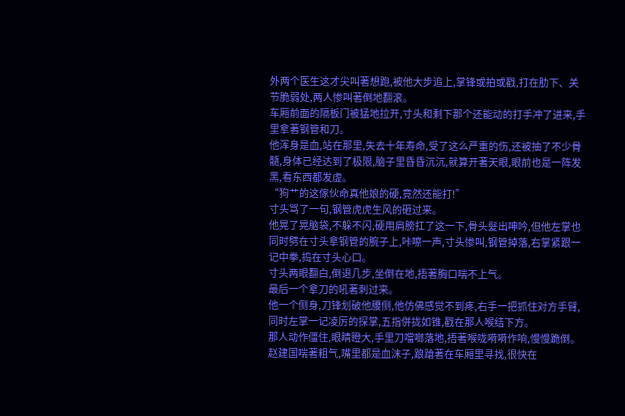外两个医生这才尖叫著想跑,被他大步追上,掌锋或拍或戳,打在肋下、关节脆弱处,两人惨叫著倒地翻滚。
车厢前面的隔板门被猛地拉开,寸头和剩下那个还能动的打手冲了进来,手里拿著钢管和刀。
他浑身是血,站在那里,失去十年寿命,受了这么严重的伤,还被抽了不少骨髓,身体已经达到了极限,脑子里昏昏沉沉,就算开著天眼,眼前也是一阵发黑,看东西都发虚。
“狗艹的这傢伙命真他娘的硬,竟然还能打!”
寸头骂了一句,钢管虎虎生风的砸过来。
他晃了晃脑袋,不躲不闪,硬用肩膀扛了这一下,骨头髮出呻吟,但他左掌也同时劈在寸头拿钢管的腕子上,咔嚓一声,寸头惨叫,钢管掉落,右掌紧跟一记中拳,捣在寸头心口。
寸头两眼翻白,倒退几步,坐倒在地,捂著胸口喘不上气。
最后一个拿刀的吼著刺过来。
他一个侧身,刀锋划破他腰侧,他仿佛感觉不到疼,右手一把抓住对方手臂,同时左掌一记凌厉的探掌,五指併拢如锥,戳在那人喉结下方。
那人动作僵住,眼睛瞪大,手里刀噹啷落地,捂著喉咙嗬嗬作响,慢慢跪倒。
赵建国喘著粗气,嘴里都是血沫子,踉蹌著在车厢里寻找,很快在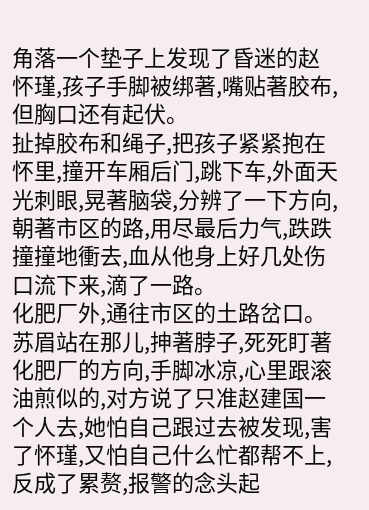角落一个垫子上发现了昏迷的赵怀瑾,孩子手脚被绑著,嘴贴著胶布,但胸口还有起伏。
扯掉胶布和绳子,把孩子紧紧抱在怀里,撞开车厢后门,跳下车,外面天光刺眼,晃著脑袋,分辨了一下方向,朝著市区的路,用尽最后力气,跌跌撞撞地衝去,血从他身上好几处伤口流下来,滴了一路。
化肥厂外,通往市区的土路岔口。
苏眉站在那儿,抻著脖子,死死盯著化肥厂的方向,手脚冰凉,心里跟滚油煎似的,对方说了只准赵建国一个人去,她怕自己跟过去被发现,害了怀瑾,又怕自己什么忙都帮不上,反成了累赘,报警的念头起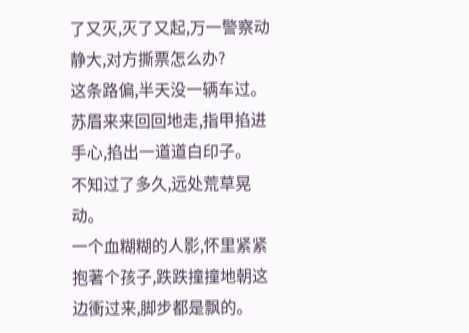了又灭,灭了又起,万一警察动静大,对方撕票怎么办?
这条路偏,半天没一辆车过。
苏眉来来回回地走,指甲掐进手心,掐出一道道白印子。
不知过了多久,远处荒草晃动。
一个血糊糊的人影,怀里紧紧抱著个孩子,跌跌撞撞地朝这边衝过来,脚步都是飘的。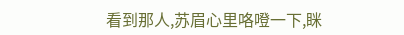看到那人,苏眉心里咯噔一下,眯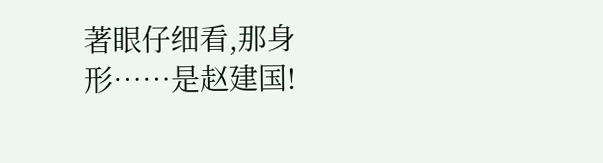著眼仔细看,那身形……是赵建国!